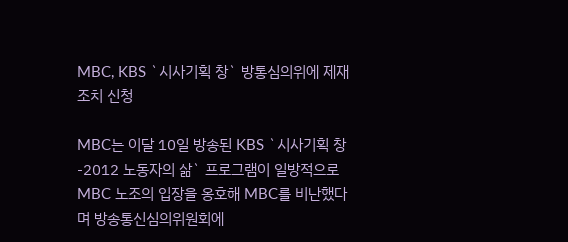MBC, KBS `시사기획 창` 방통심의위에 제재조치 신청

MBC는 이달 10일 방송된 KBS `시사기획 창-2012 노동자의 삶` 프로그램이 일방적으로 MBC 노조의 입장을 옹호해 MBC를 비난했다며 방송통신심의위원회에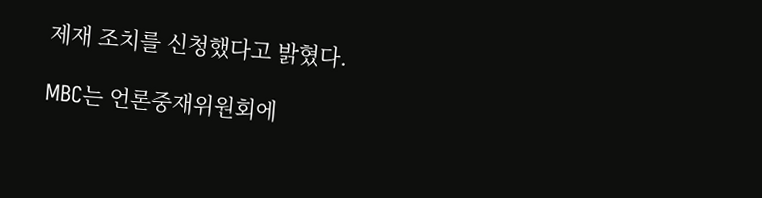제재 조치를 신청했다고 밝혔다.

MBC는 언론중재위원회에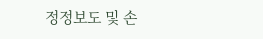정정보도 및 손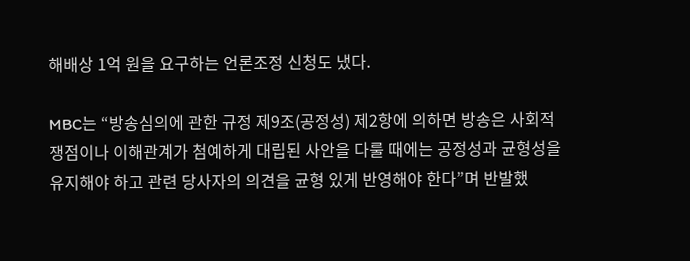해배상 1억 원을 요구하는 언론조정 신청도 냈다.

MBC는 “방송심의에 관한 규정 제9조(공정성) 제2항에 의하면 방송은 사회적 쟁점이나 이해관계가 첨예하게 대립된 사안을 다룰 때에는 공정성과 균형성을 유지해야 하고 관련 당사자의 의견을 균형 있게 반영해야 한다”며 반발했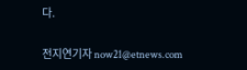다.

전지연기자 now21@etnews.com